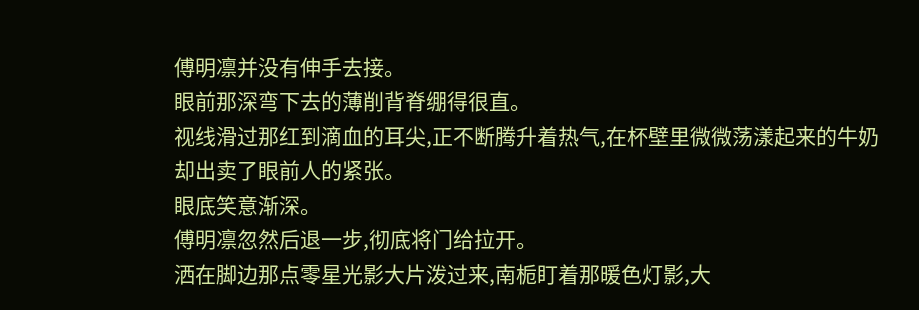傅明凛并没有伸手去接。
眼前那深弯下去的薄削背脊绷得很直。
视线滑过那红到滴血的耳尖,正不断腾升着热气,在杯壁里微微荡漾起来的牛奶却出卖了眼前人的紧张。
眼底笑意渐深。
傅明凛忽然后退一步,彻底将门给拉开。
洒在脚边那点零星光影大片泼过来,南栀盯着那暖色灯影,大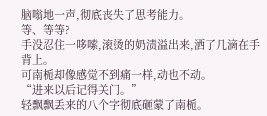脑嗡地一声,彻底丧失了思考能力。
等、等等?
手没忍住一哆嗦,滚烫的奶渍溢出来,洒了几滴在手背上。
可南栀却像感觉不到痛一样,动也不动。
“进来以后记得关门。”
轻飘飘丢来的八个字彻底砸蒙了南栀。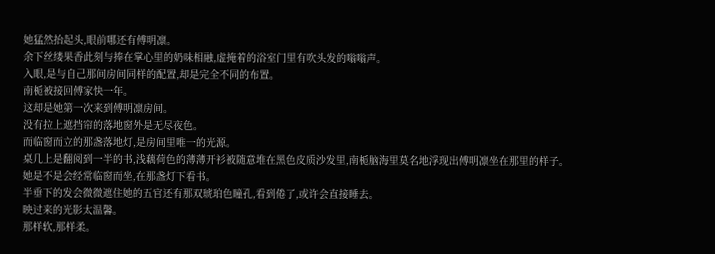她猛然抬起头,眼前哪还有傅明凛。
余下丝缕果香此刻与捧在掌心里的奶味相融,虚掩着的浴室门里有吹头发的嗡嗡声。
入眼,是与自己那间房间同样的配置,却是完全不同的布置。
南栀被接回傅家快一年。
这却是她第一次来到傅明凛房间。
没有拉上遮挡帘的落地窗外是无尽夜色。
而临窗而立的那盏落地灯,是房间里唯一的光源。
桌几上是翻阅到一半的书,浅藕荷色的薄薄开衫被随意堆在黑色皮质沙发里,南栀脑海里莫名地浮现出傅明凛坐在那里的样子。
她是不是会经常临窗而坐,在那盏灯下看书。
半垂下的发会微微遮住她的五官还有那双琥珀色瞳孔,看到倦了,或许会直接睡去。
映过来的光影太温馨。
那样软,那样柔。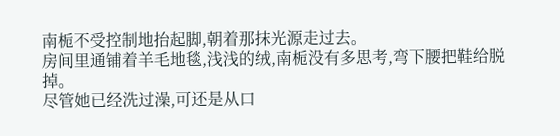南栀不受控制地抬起脚,朝着那抹光源走过去。
房间里通铺着羊毛地毯,浅浅的绒,南栀没有多思考,弯下腰把鞋给脱掉。
尽管她已经洗过澡,可还是从口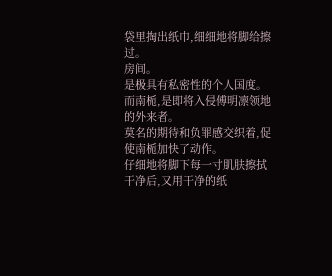袋里掏出纸巾,细细地将脚给擦过。
房间。
是极具有私密性的个人国度。
而南栀,是即将入侵傅明凛领地的外来者。
莫名的期待和负罪感交织着,促使南栀加快了动作。
仔细地将脚下每一寸肌肤擦拭干净后,又用干净的纸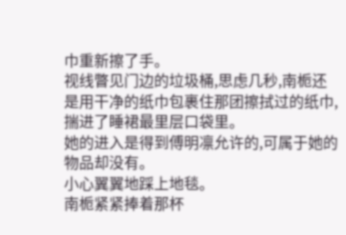巾重新擦了手。
视线瞥见门边的垃圾桶,思虑几秒,南栀还是用干净的纸巾包裹住那团擦拭过的纸巾,揣进了睡裙最里层口袋里。
她的进入是得到傅明凛允许的,可属于她的物品却没有。
小心翼翼地踩上地毯。
南栀紧紧捧着那杯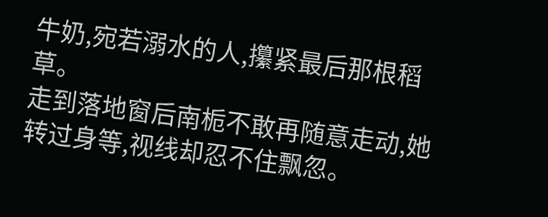牛奶,宛若溺水的人,攥紧最后那根稻草。
走到落地窗后南栀不敢再随意走动,她转过身等,视线却忍不住飘忽。